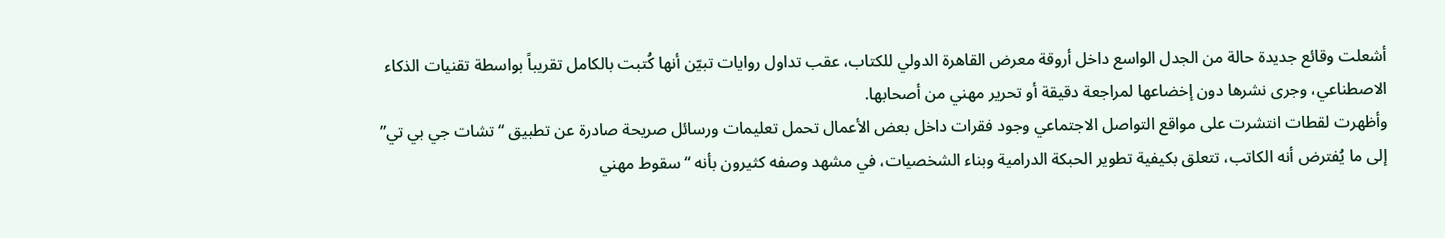أشعلت وقائع جديدة حالة من الجدل الواسع داخل أروقة معرض القاهرة الدولي للكتاب، عقب تداول روايات تبيّن أنها كُتبت بالكامل تقريباً بواسطة تقنيات الذكاء الاصطناعي، وجرى نشرها دون إخضاعها لمراجعة دقيقة أو تحرير مهني من أصحابها.
وأظهرت لقطات انتشرت على مواقع التواصل الاجتماعي وجود فقرات داخل بعض الأعمال تحمل تعليمات ورسائل صريحة صادرة عن تطبيق “تشات جي بي تي” إلى ما يُفترض أنه الكاتب، تتعلق بكيفية تطوير الحبكة الدرامية وبناء الشخصيات، في مشهد وصفه كثيرون بأنه “سقوط مهني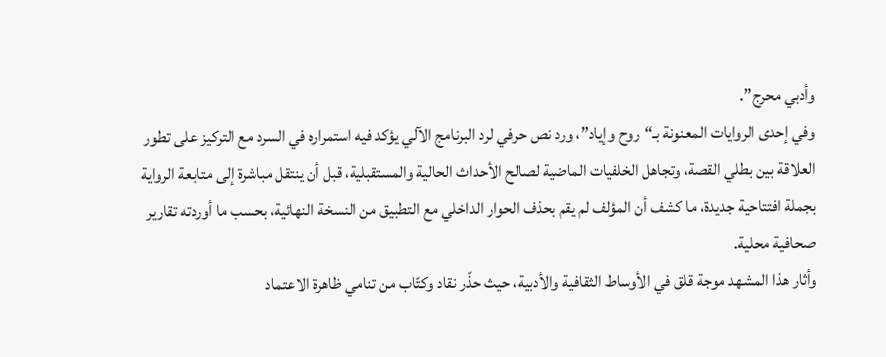وأدبي محرج”.
وفي إحدى الروايات المعنونة بـ“روح وإياد”، ورد نص حرفي لرد البرنامج الآلي يؤكد فيه استمراره في السرد مع التركيز على تطور العلاقة بين بطلي القصة، وتجاهل الخلفيات الماضية لصالح الأحداث الحالية والمستقبلية، قبل أن ينتقل مباشرة إلى متابعة الرواية بجملة افتتاحية جديدة، ما كشف أن المؤلف لم يقم بحذف الحوار الداخلي مع التطبيق من النسخة النهائية، بحسب ما أوردته تقارير صحافية محلية.
وأثار هذا المشهد موجة قلق في الأوساط الثقافية والأدبية، حيث حذّر نقاد وكتّاب من تنامي ظاهرة الاعتماد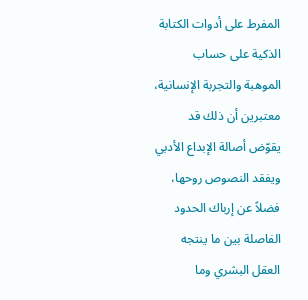المفرط على أدوات الكتابة الذكية على حساب الموهبة والتجربة الإنسانية، معتبرين أن ذلك قد يقوّض أصالة الإبداع الأدبي ويفقد النصوص روحها، فضلاً عن إرباك الحدود الفاصلة بين ما ينتجه العقل البشري وما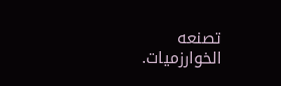تصنعه الخوارزميات.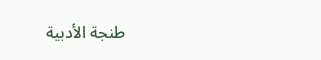طنجة الأدبية